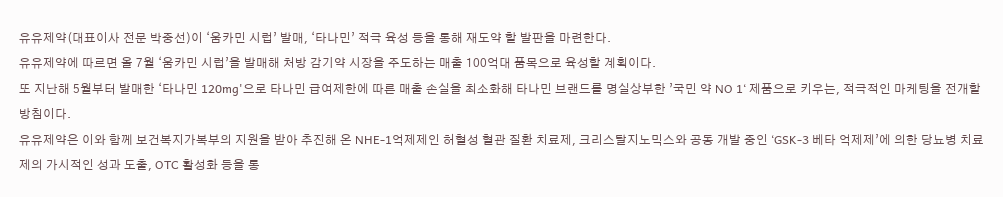유유제약(대표이사 전문 박중선)이 ‘움카민 시럽’ 발매, ‘타나민’ 적극 육성 등을 통해 재도약 할 발판을 마련한다.
유유제약에 따르면 올 7월 ‘움카민 시럽’을 발매해 처방 감기약 시장을 주도하는 매출 100억대 품목으로 육성할 계획이다.
또 지난해 5월부터 발매한 ‘타나민 120mg'으로 타나민 급여제한에 따른 매출 손실을 최소화해 타나민 브랜드를 명실상부한 ’국민 약 NO 1‘ 제품으로 키우는, 적극적인 마케팅을 전개할 방침이다.
유유제약은 이와 함께 보건복지가복부의 지원을 받아 추진해 온 NHE-1억제제인 허혈성 혈관 질환 치료제, 크리스탈지노믹스와 공동 개발 중인 ‘GSK-3 베타 억제제’에 의한 당뇨병 치료제의 가시적인 성과 도출, OTC 활성화 등을 통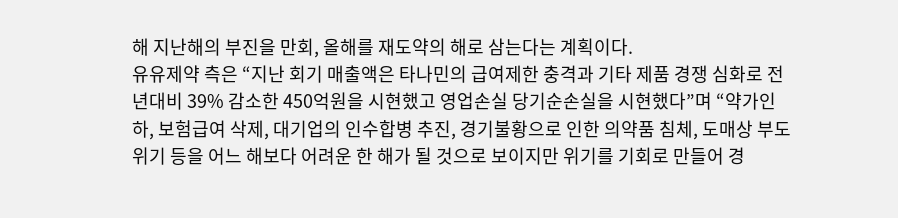해 지난해의 부진을 만회, 올해를 재도약의 해로 삼는다는 계획이다.
유유제약 측은 “지난 회기 매출액은 타나민의 급여제한 충격과 기타 제품 경쟁 심화로 전년대비 39% 감소한 450억원을 시현했고 영업손실 당기순손실을 시현했다”며 “약가인하, 보험급여 삭제, 대기업의 인수합병 추진, 경기불황으로 인한 의약품 침체, 도매상 부도위기 등을 어느 해보다 어려운 한 해가 될 것으로 보이지만 위기를 기회로 만들어 경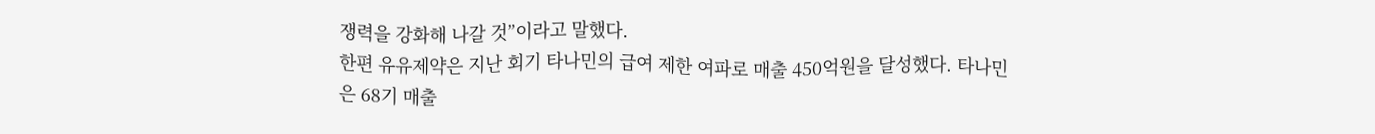쟁력을 강화해 나갈 것”이라고 말했다.
한편 유유제약은 지난 회기 타나민의 급여 제한 여파로 매출 450억원을 달성했다. 타나민은 68기 매출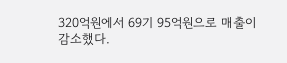320억원에서 69기 95억원으로 매출이 감소했다.